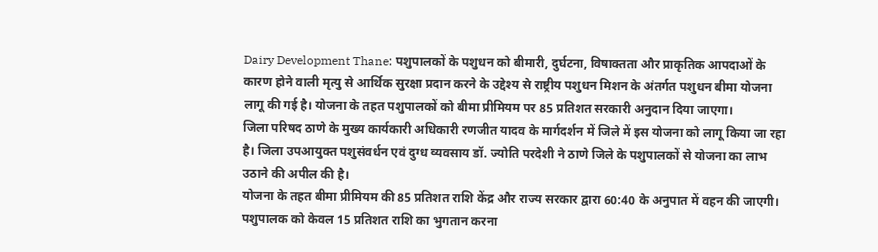Dairy Development Thane: पशुपालकों के पशुधन को बीमारी, दुर्घटना, विषाक्तता और प्राकृतिक आपदाओं के कारण होने वाली मृत्यु से आर्थिक सुरक्षा प्रदान करने के उद्देश्य से राष्ट्रीय पशुधन मिशन के अंतर्गत पशुधन बीमा योजना लागू की गई है। योजना के तहत पशुपालकों को बीमा प्रीमियम पर 85 प्रतिशत सरकारी अनुदान दिया जाएगा।
जिला परिषद ठाणे के मुख्य कार्यकारी अधिकारी रणजीत यादव के मार्गदर्शन में जिले में इस योजना को लागू किया जा रहा है। जिला उपआयुक्त पशुसंवर्धन एवं दुग्ध व्यवसाय डॉ. ज्योति परदेशी ने ठाणे जिले के पशुपालकों से योजना का लाभ उठाने की अपील की है।
योजना के तहत बीमा प्रीमियम की 85 प्रतिशत राशि केंद्र और राज्य सरकार द्वारा 60:40 के अनुपात में वहन की जाएगी। पशुपालक को केवल 15 प्रतिशत राशि का भुगतान करना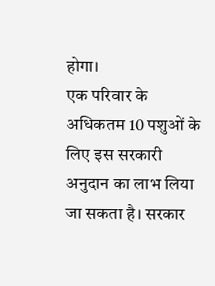होगा।
एक परिवार के अधिकतम 10 पशुओं के लिए इस सरकारी अनुदान का लाभ लिया जा सकता है। सरकार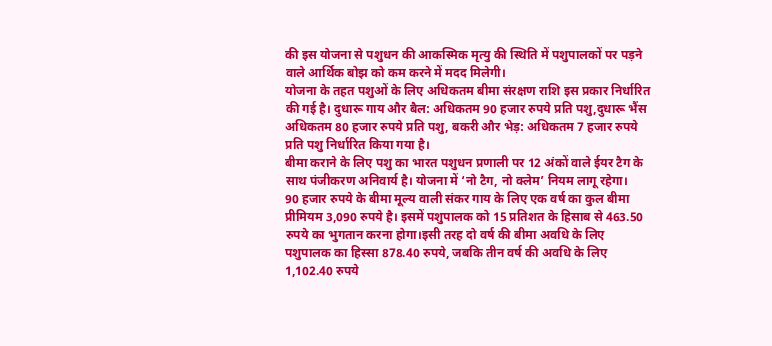की इस योजना से पशुधन की आकस्मिक मृत्यु की स्थिति में पशुपालकों पर पड़ने वाले आर्थिक बोझ को कम करने में मदद मिलेगी।
योजना के तहत पशुओं के लिए अधिकतम बीमा संरक्षण राशि इस प्रकार निर्धारित की गई है। दुधारू गाय और बैल: अधिकतम 90 हजार रुपये प्रति पशु,दुधारू भैंस अधिकतम 80 हजार रुपये प्रति पशु, बकरी और भेड़: अधिकतम 7 हजार रुपये प्रति पशु निर्धारित किया गया है।
बीमा कराने के लिए पशु का भारत पशुधन प्रणाली पर 12 अंकों वाले ईयर टैग के साथ पंजीकरण अनिवार्य है। योजना में ‘नो टैग, नो क्लेम’ नियम लागू रहेगा।
90 हजार रुपये के बीमा मूल्य वाली संकर गाय के लिए एक वर्ष का कुल बीमा प्रीमियम 3,090 रुपये है। इसमें पशुपालक को 15 प्रतिशत के हिसाब से 463.50 रुपये का भुगतान करना होगा।इसी तरह दो वर्ष की बीमा अवधि के लिए पशुपालक का हिस्सा 878.40 रुपये, जबकि तीन वर्ष की अवधि के लिए 1,102.40 रुपये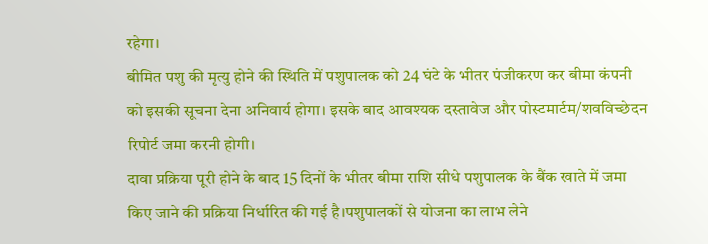रहेगा।
बीमित पशु की मृत्यु होने की स्थिति में पशुपालक को 24 घंटे के भीतर पंजीकरण कर बीमा कंपनी को इसकी सूचना देना अनिवार्य होगा। इसके बाद आवश्यक दस्तावेज और पोस्टमार्टम/शवविच्छेदन रिपोर्ट जमा करनी होगी।
दावा प्रक्रिया पूरी होने के बाद 15 दिनों के भीतर बीमा राशि सीधे पशुपालक के बैंक खाते में जमा किए जाने की प्रक्रिया निर्धारित की गई है।पशुपालकों से योजना का लाभ लेने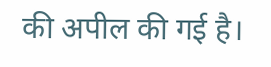की अपील की गई है।